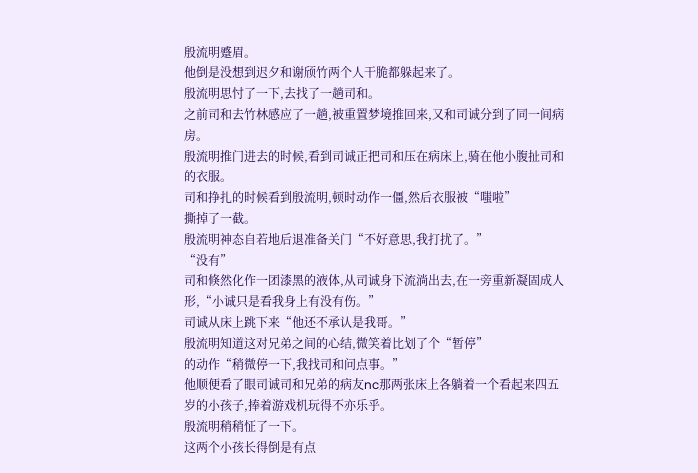殷流明蹙眉。
他倒是没想到迟夕和谢颀竹两个人干脆都躲起来了。
殷流明思忖了一下,去找了一趟司和。
之前司和去竹林感应了一趟,被重置梦境推回来,又和司诚分到了同一间病房。
殷流明推门进去的时候,看到司诚正把司和压在病床上,骑在他小腹扯司和的衣服。
司和挣扎的时候看到殷流明,顿时动作一僵,然后衣服被“嗤啦”
撕掉了一截。
殷流明神态自若地后退准备关门“不好意思,我打扰了。”
“没有”
司和倏然化作一团漆黑的液体,从司诚身下流淌出去,在一旁重新凝固成人形,“小诚只是看我身上有没有伤。”
司诚从床上跳下来“他还不承认是我哥。”
殷流明知道这对兄弟之间的心结,微笑着比划了个“暂停”
的动作“稍微停一下,我找司和问点事。”
他顺便看了眼司诚司和兄弟的病友nc那两张床上各躺着一个看起来四五岁的小孩子,捧着游戏机玩得不亦乐乎。
殷流明稍稍怔了一下。
这两个小孩长得倒是有点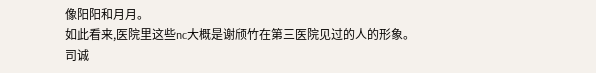像阳阳和月月。
如此看来,医院里这些nc大概是谢颀竹在第三医院见过的人的形象。
司诚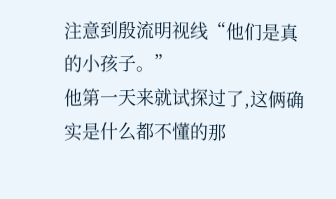注意到殷流明视线“他们是真的小孩子。”
他第一天来就试探过了,这俩确实是什么都不懂的那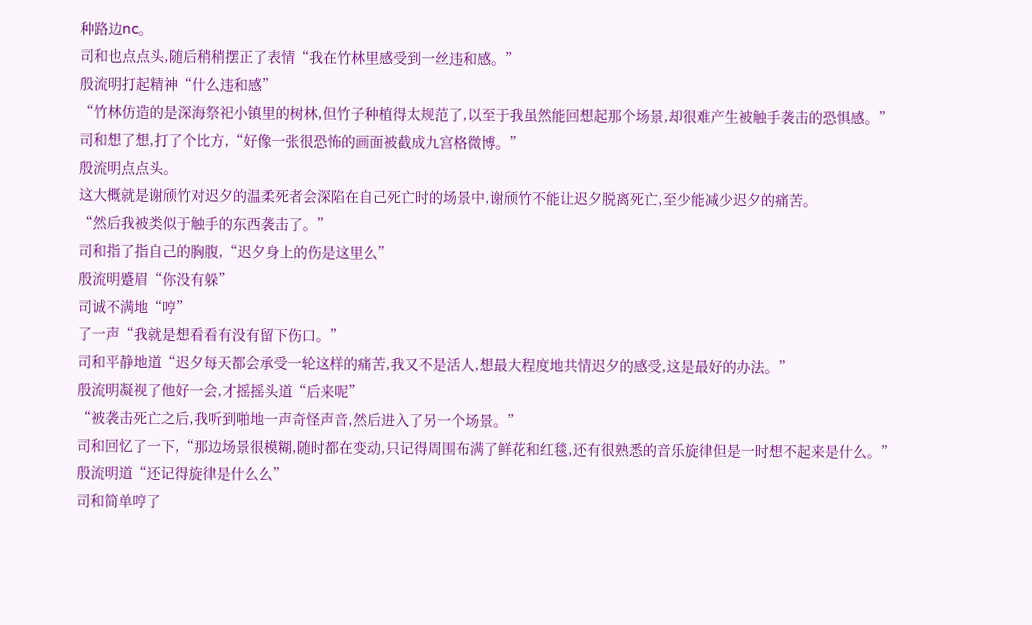种路边nc。
司和也点点头,随后稍稍摆正了表情“我在竹林里感受到一丝违和感。”
殷流明打起精神“什么违和感”
“竹林仿造的是深海祭祀小镇里的树林,但竹子种植得太规范了,以至于我虽然能回想起那个场景,却很难产生被触手袭击的恐惧感。”
司和想了想,打了个比方,“好像一张很恐怖的画面被截成九宫格微博。”
殷流明点点头。
这大概就是谢颀竹对迟夕的温柔死者会深陷在自己死亡时的场景中,谢颀竹不能让迟夕脱离死亡,至少能减少迟夕的痛苦。
“然后我被类似于触手的东西袭击了。”
司和指了指自己的胸腹,“迟夕身上的伤是这里么”
殷流明蹙眉“你没有躲”
司诚不满地“哼”
了一声“我就是想看看有没有留下伤口。”
司和平静地道“迟夕每天都会承受一轮这样的痛苦,我又不是活人,想最大程度地共情迟夕的感受,这是最好的办法。”
殷流明凝视了他好一会,才摇摇头道“后来呢”
“被袭击死亡之后,我听到啪地一声奇怪声音,然后进入了另一个场景。”
司和回忆了一下,“那边场景很模糊,随时都在变动,只记得周围布满了鲜花和红毯,还有很熟悉的音乐旋律但是一时想不起来是什么。”
殷流明道“还记得旋律是什么么”
司和简单哼了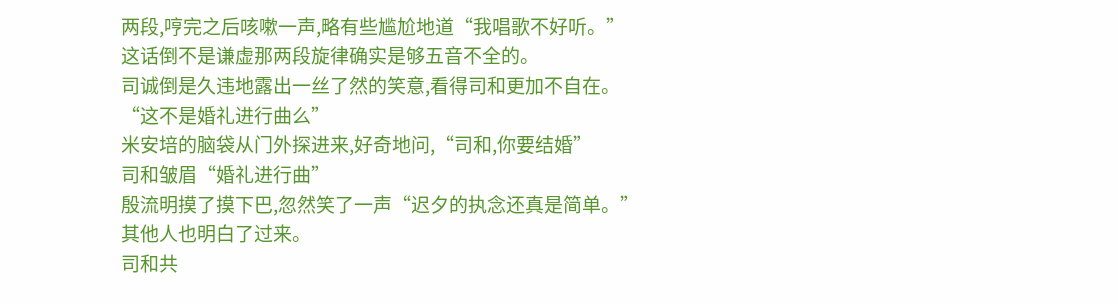两段,哼完之后咳嗽一声,略有些尴尬地道“我唱歌不好听。”
这话倒不是谦虚那两段旋律确实是够五音不全的。
司诚倒是久违地露出一丝了然的笑意,看得司和更加不自在。
“这不是婚礼进行曲么”
米安培的脑袋从门外探进来,好奇地问,“司和,你要结婚”
司和皱眉“婚礼进行曲”
殷流明摸了摸下巴,忽然笑了一声“迟夕的执念还真是简单。”
其他人也明白了过来。
司和共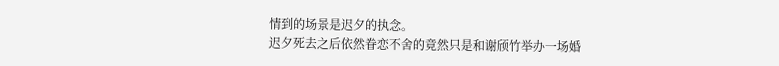情到的场景是迟夕的执念。
迟夕死去之后依然眷恋不舍的竟然只是和谢颀竹举办一场婚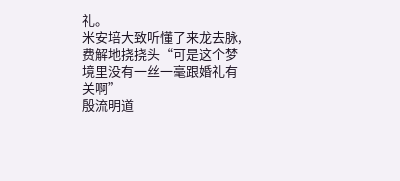礼。
米安培大致听懂了来龙去脉,费解地挠挠头“可是这个梦境里没有一丝一毫跟婚礼有关啊”
殷流明道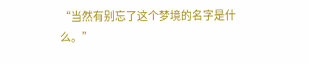“当然有别忘了这个梦境的名字是什么。”